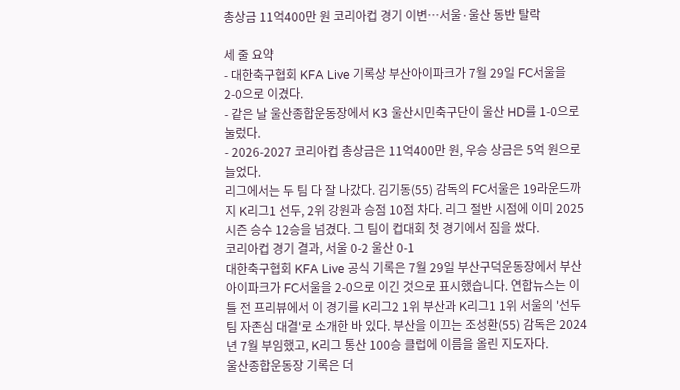총상금 11억400만 원 코리아컵 경기 이변…서울·울산 동반 탈락

세 줄 요약
- 대한축구협회 KFA Live 기록상 부산아이파크가 7월 29일 FC서울을 2-0으로 이겼다.
- 같은 날 울산종합운동장에서 K3 울산시민축구단이 울산 HD를 1-0으로 눌렀다.
- 2026-2027 코리아컵 총상금은 11억400만 원, 우승 상금은 5억 원으로 늘었다.
리그에서는 두 팀 다 잘 나갔다. 김기동(55) 감독의 FC서울은 19라운드까지 K리그1 선두, 2위 강원과 승점 10점 차다. 리그 절반 시점에 이미 2025시즌 승수 12승을 넘겼다. 그 팀이 컵대회 첫 경기에서 짐을 쌌다.
코리아컵 경기 결과, 서울 0-2 울산 0-1
대한축구협회 KFA Live 공식 기록은 7월 29일 부산구덕운동장에서 부산아이파크가 FC서울을 2-0으로 이긴 것으로 표시했습니다. 연합뉴스는 이틀 전 프리뷰에서 이 경기를 K리그2 1위 부산과 K리그1 1위 서울의 '선두팀 자존심 대결'로 소개한 바 있다. 부산을 이끄는 조성환(55) 감독은 2024년 7월 부임했고, K리그 통산 100승 클럽에 이름을 올린 지도자다.
울산종합운동장 기록은 더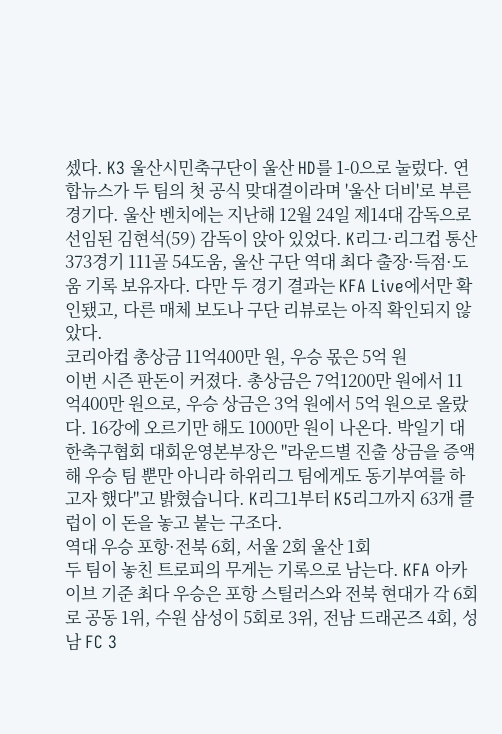셌다. K3 울산시민축구단이 울산 HD를 1-0으로 눌렀다. 연합뉴스가 두 팀의 첫 공식 맞대결이라며 '울산 더비'로 부른 경기다. 울산 벤치에는 지난해 12월 24일 제14대 감독으로 선임된 김현석(59) 감독이 앉아 있었다. K리그·리그컵 통산 373경기 111골 54도움, 울산 구단 역대 최다 출장·득점·도움 기록 보유자다. 다만 두 경기 결과는 KFA Live에서만 확인됐고, 다른 매체 보도나 구단 리뷰로는 아직 확인되지 않았다.
코리아컵 총상금 11억400만 원, 우승 몫은 5억 원
이번 시즌 판돈이 커졌다. 총상금은 7억1200만 원에서 11억400만 원으로, 우승 상금은 3억 원에서 5억 원으로 올랐다. 16강에 오르기만 해도 1000만 원이 나온다. 박일기 대한축구협회 대회운영본부장은 "라운드별 진출 상금을 증액해 우승 팀 뿐만 아니라 하위리그 팀에게도 동기부여를 하고자 했다"고 밝혔습니다. K리그1부터 K5리그까지 63개 클럽이 이 돈을 놓고 붙는 구조다.
역대 우승 포항·전북 6회, 서울 2회 울산 1회
두 팀이 놓친 트로피의 무게는 기록으로 남는다. KFA 아카이브 기준 최다 우승은 포항 스틸러스와 전북 현대가 각 6회로 공동 1위, 수원 삼성이 5회로 3위, 전남 드래곤즈 4회, 성남 FC 3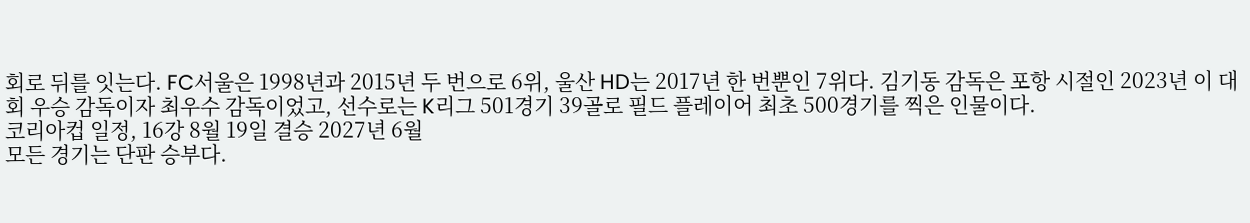회로 뒤를 잇는다. FC서울은 1998년과 2015년 두 번으로 6위, 울산 HD는 2017년 한 번뿐인 7위다. 김기동 감독은 포항 시절인 2023년 이 대회 우승 감독이자 최우수 감독이었고, 선수로는 K리그 501경기 39골로 필드 플레이어 최초 500경기를 찍은 인물이다.
코리아컵 일정, 16강 8월 19일 결승 2027년 6월
모든 경기는 단판 승부다.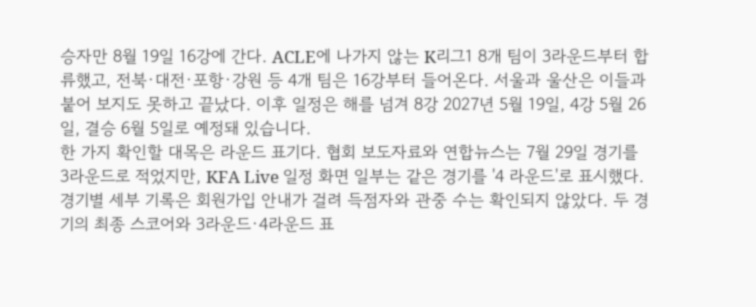승자만 8월 19일 16강에 간다. ACLE에 나가지 않는 K리그1 8개 팀이 3라운드부터 합류했고, 전북·대전·포항·강원 등 4개 팀은 16강부터 들어온다. 서울과 울산은 이들과 붙어 보지도 못하고 끝났다. 이후 일정은 해를 넘겨 8강 2027년 5월 19일, 4강 5월 26일, 결승 6월 5일로 예정돼 있습니다.
한 가지 확인할 대목은 라운드 표기다. 협회 보도자료와 연합뉴스는 7월 29일 경기를 3라운드로 적었지만, KFA Live 일정 화면 일부는 같은 경기를 '4 라운드'로 표시했다. 경기별 세부 기록은 회원가입 안내가 걸려 득점자와 관중 수는 확인되지 않았다. 두 경기의 최종 스코어와 3라운드·4라운드 표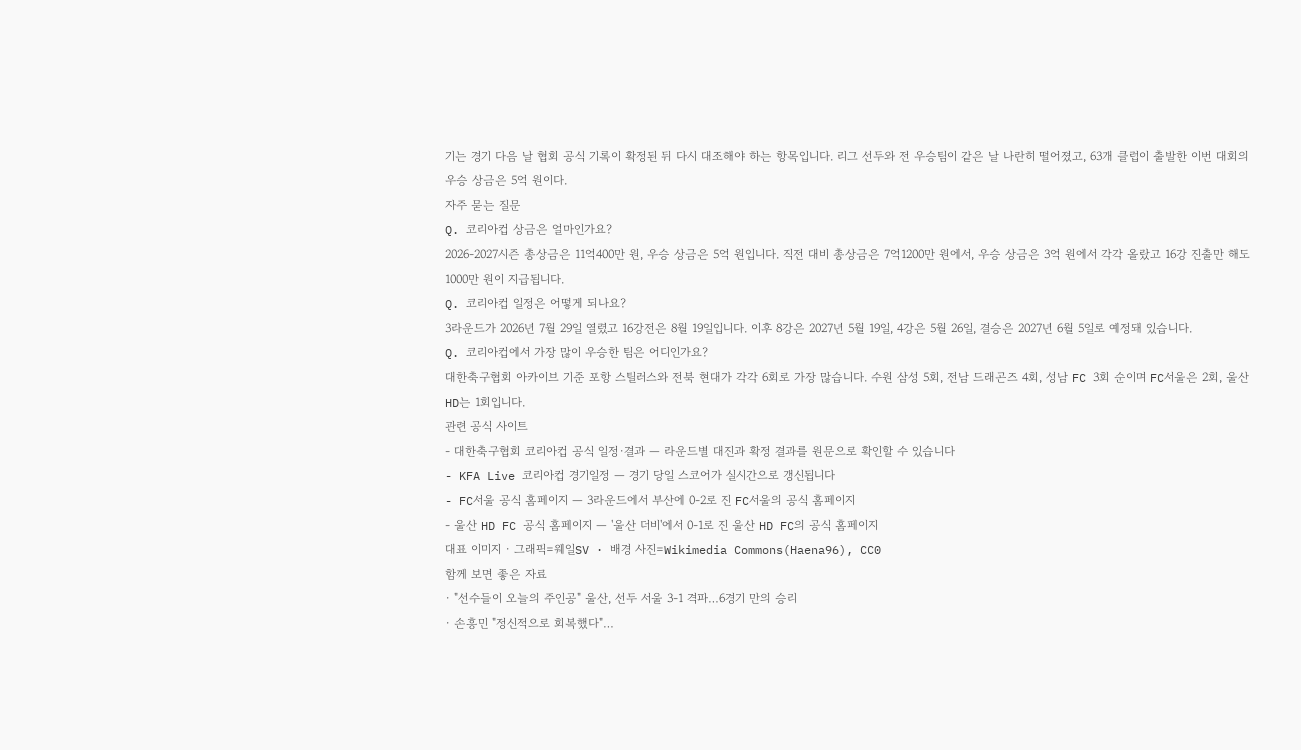기는 경기 다음 날 협회 공식 기록이 확정된 뒤 다시 대조해야 하는 항목입니다. 리그 선두와 전 우승팀이 같은 날 나란히 떨어졌고, 63개 클럽이 출발한 이번 대회의 우승 상금은 5억 원이다.
자주 묻는 질문
Q. 코리아컵 상금은 얼마인가요?
2026-2027시즌 총상금은 11억400만 원, 우승 상금은 5억 원입니다. 직전 대비 총상금은 7억1200만 원에서, 우승 상금은 3억 원에서 각각 올랐고 16강 진출만 해도 1000만 원이 지급됩니다.
Q. 코리아컵 일정은 어떻게 되나요?
3라운드가 2026년 7월 29일 열렸고 16강전은 8월 19일입니다. 이후 8강은 2027년 5월 19일, 4강은 5월 26일, 결승은 2027년 6월 5일로 예정돼 있습니다.
Q. 코리아컵에서 가장 많이 우승한 팀은 어디인가요?
대한축구협회 아카이브 기준 포항 스틸러스와 전북 현대가 각각 6회로 가장 많습니다. 수원 삼성 5회, 전남 드래곤즈 4회, 성남 FC 3회 순이며 FC서울은 2회, 울산 HD는 1회입니다.
관련 공식 사이트
- 대한축구협회 코리아컵 공식 일정·결과 — 라운드별 대진과 확정 결과를 원문으로 확인할 수 있습니다
- KFA Live 코리아컵 경기일정 — 경기 당일 스코어가 실시간으로 갱신됩니다
- FC서울 공식 홈페이지 — 3라운드에서 부산에 0-2로 진 FC서울의 공식 홈페이지
- 울산 HD FC 공식 홈페이지 — '울산 더비'에서 0-1로 진 울산 HD FC의 공식 홈페이지
대표 이미지 · 그래픽=웨일SV · 배경 사진=Wikimedia Commons(Haena96), CC0
함께 보면 좋은 자료
· "선수들이 오늘의 주인공" 울산, 선두 서울 3-1 격파…6경기 만의 승리
· 손흥민 "정신적으로 회복했다"…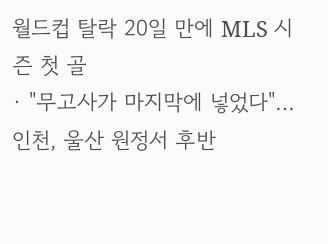월드컵 탈락 20일 만에 MLS 시즌 첫 골
· "무고사가 마지막에 넣었다"…인천, 울산 원정서 후반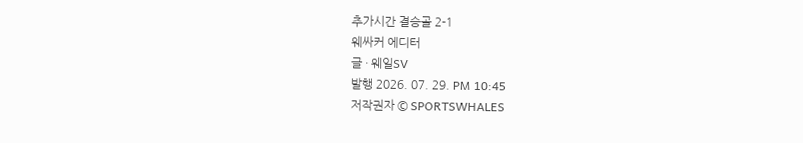추가시간 결승골 2-1
웨싸커 에디터
글 · 웨일SV
발행 2026. 07. 29. PM 10:45
저작권자 © SPORTSWHALES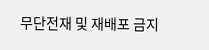무단전재 및 재배포 금지